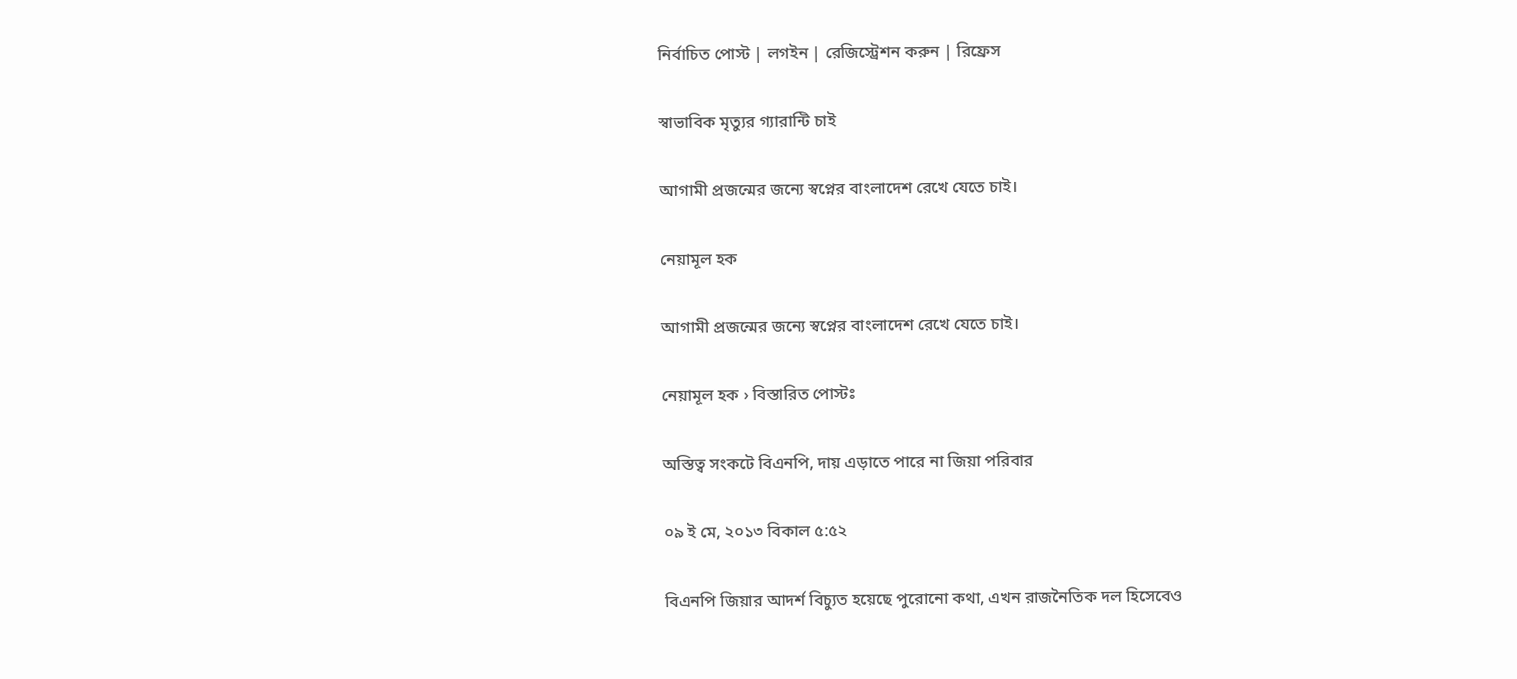নির্বাচিত পোস্ট | লগইন | রেজিস্ট্রেশন করুন | রিফ্রেস

স্বাভাবিক মৃত্যুর গ্যারান্টি চাই

আগামী প্রজন্মের জন্যে স্বপ্নের বাংলাদেশ রেখে যেতে চাই।

নেয়ামূল হক

আগামী প্রজন্মের জন্যে স্বপ্নের বাংলাদেশ রেখে যেতে চাই।

নেয়ামূল হক › বিস্তারিত পোস্টঃ

অস্তিত্ব সংকটে বিএনপি, দায় এড়াতে পারে না জিয়া পরিবার

০৯ ই মে, ২০১৩ বিকাল ৫:৫২

বিএনপি জিয়ার আদর্শ বিচ্যুত হয়েছে পুরোনো কথা, এখন রাজনৈতিক দল হিসেবেও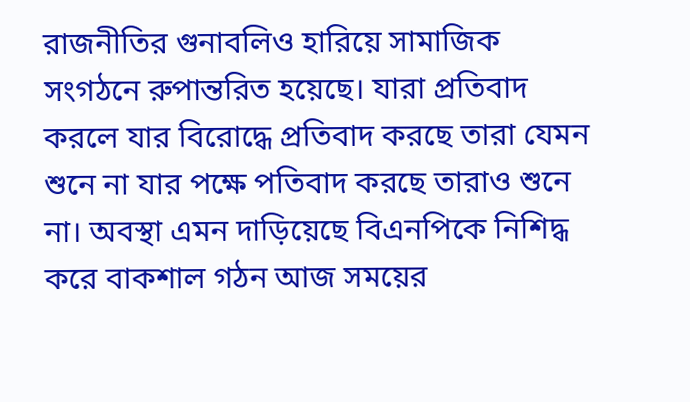রাজনীতির গুনাবলিও হারিয়ে সামাজিক সংগঠনে রুপান্তরিত হয়েছে। যারা প্রতিবাদ করলে যার বিরোদ্ধে প্রতিবাদ করছে তারা যেমন শুনে না যার পক্ষে পতিবাদ করছে তারাও শুনে না। অবস্থা এমন দাড়িয়েছে বিএনপিকে নিশিদ্ধ করে বাকশাল গঠন আজ সময়ের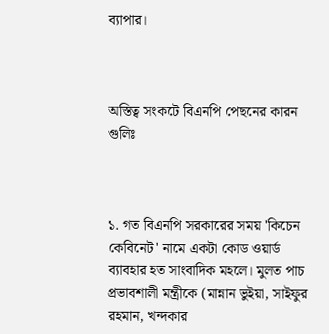ব্যাপার।



অস্তিত্ব সংকটে বিএনপি পেছনের কারন গুলিঃ



১. গত বিএনপি সরকারের সময় 'কিচেন কেবিনেট' নামে একটা কোড ওয়ার্ড ব্যাবহার হত সাংবাদিক মহলে। মুলত পাচ প্রভাবশালী মন্ত্রীকে (মান্নান ভুইয়া, সাইফুর রহমান, খন্দকার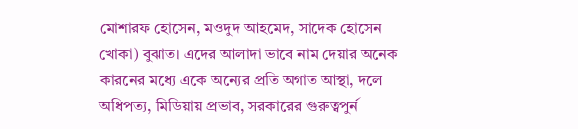মোশারফ হোসেন, মওদুদ আহমেদ, সাদেক হোসেন খোকা) বুঝাত। এদের আলাদা ভাবে নাম দেয়ার অনেক কারনের মধ্যে একে অন্যের প্রতি অগাত আস্থা, দলে অধিপত্য, মিডিয়ায় প্রভাব, সরকারের গুরুত্বপুর্ন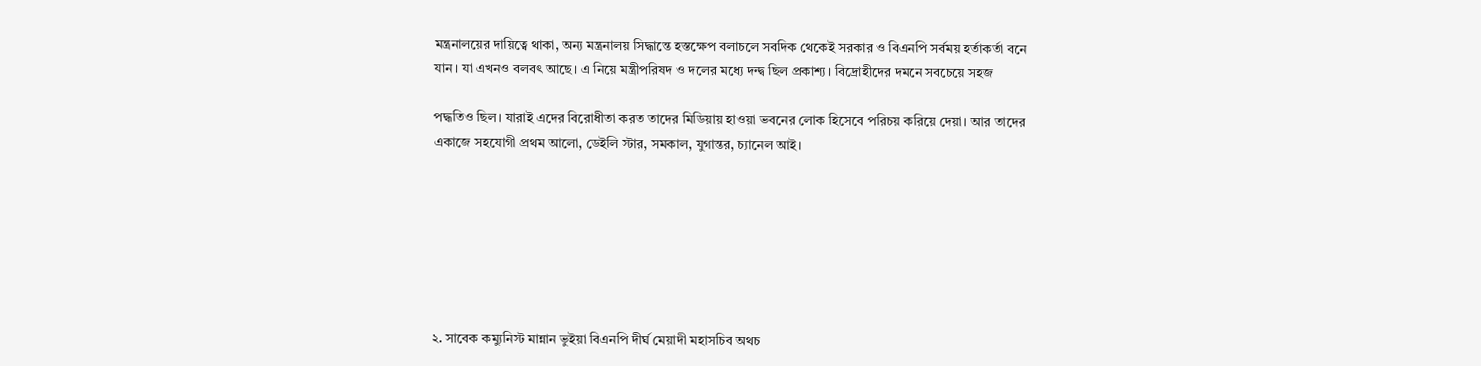মন্ত্রনালয়ের দায়িত্বে থাকা, অন্য মন্ত্রনালয় সিদ্ধান্তে হস্তক্ষেপ বলাচলে সবদিক থেকেই সরকার ও বিএনপি সর্বময় হর্তাকর্তা বনে যান। যা এখনও বলবৎ আছে। এ নিয়ে মন্ত্রীপরিষদ ও দলের মধ্যে দন্দ্ব ছিল প্রকাশ্য। বিদ্রোহীদের দমনে সবচেয়ে সহজ

পদ্ধতিও ছিল। যারাই এদের বিরোধীতা করত তাদের মিডিয়ায় হাওয়া ভবনের লোক হিসেবে পরিচয় করিয়ে দেয়া। আর তাদের একাজে সহযোগী প্রথম আলো, ডেইলি স্টার, সমকাল, যুগান্তর, চ্যানেল আই।







২. সাবেক কম্যুনিস্ট মান্নান ভুইয়া বিএনপি দীর্ঘ মেয়াদী মহাসচিব অথচ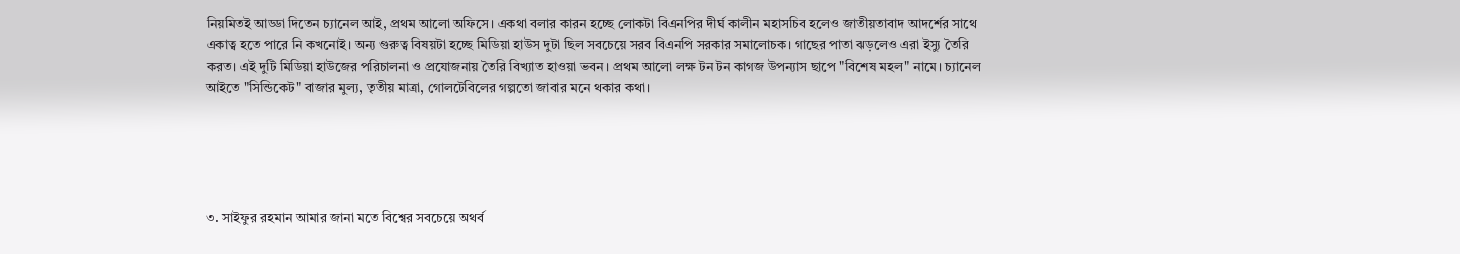নিয়মিতই আড্ডা দিতেন চ্যানেল আই, প্রথম আলো অফিসে। একথা বলার কারন হচ্ছে লোকটা বিএনপির দীর্ঘ কালীন মহাসচিব হলেও জাতীয়তাবাদ আদর্শের সাথে একাত্ব হতে পারে নি কখনোই। অন্য গুরুত্ব বিষয়টা হচ্ছে মিডিয়া হাউস দুটা ছিল সবচেয়ে সরব বিএনপি সরকার সমালোচক। গাছের পাতা ঝড়লেও এরা ইস্যু তৈরি করত। এই দুটি মিডিয়া হাউজের পরিচালনা ও প্রযোজনায় তৈরি বিখ্যাত হাওয়া ভবন। প্রথম আলো লক্ষ টন টন কাগজ উপন্যাস ছাপে "বিশেষ মহল" নামে। চ্যানেল আইতে "সিন্ডিকেট" বাজার মুল্য, তৃতীয় মাত্রা, গোলটেবিলের গল্পতো জাবার মনে থকার কথা।





৩. সাইফুর রহমান আমার জানা মতে বিশ্বের সবচেয়ে অথর্ব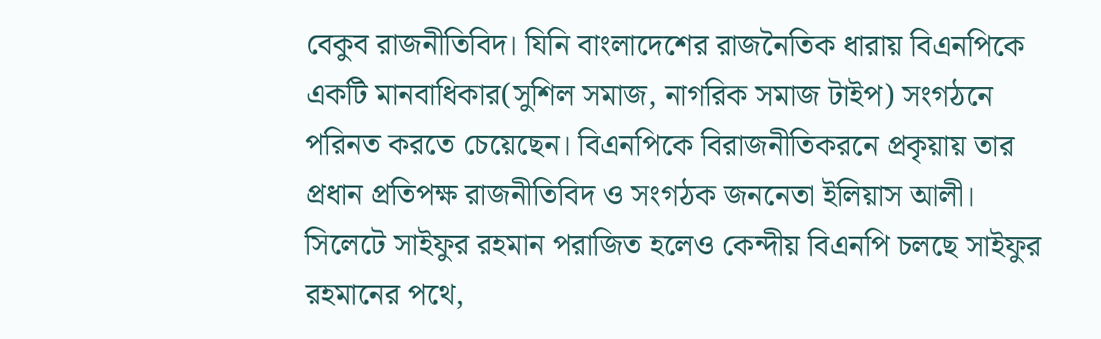বেকুব রাজনীতিবিদ। যিনি বাংলাদেশের রাজনৈতিক ধারায় বিএনপিকে একটি মানবাধিকার(সুশিল সমাজ, নাগরিক সমাজ টাইপ) সংগঠনে পরিনত করতে চেয়েছেন। বিএনপিকে বিরাজনীতিকরনে প্রকৃয়ায় তার প্রধান প্রতিপক্ষ রাজনীতিবিদ ও সংগঠক জননেতা ইলিয়াস আলী। সিলেটে সাইফুর রহমান পরাজিত হলেও কেন্দীয় বিএনপি চলছে সাইফুর রহমানের পথে,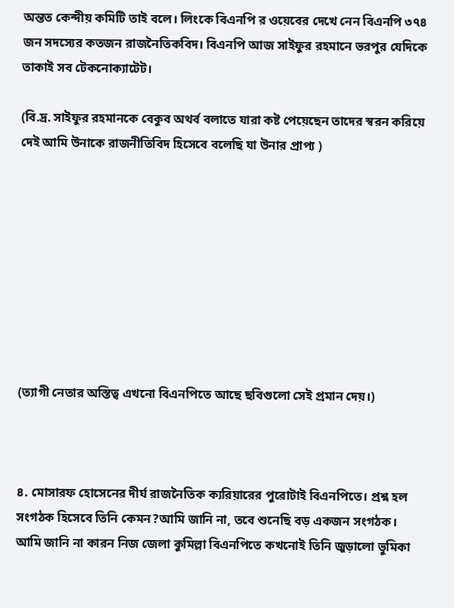অন্তত কেন্দীয় কমিটি তাই বলে। লিংকে বিএনপি র ওয়েবের দেখে নেন বিএনপি ৩৭৪ জন সদস্যের কতজন রাজনৈতিকবিদ। বিএনপি আজ সাইফুর রহমানে ভরপুর যেদিকে তাকাই সব টেকনোক্যাটেট।

(বি.দ্র. সাইফুর রহমানকে বেকুব অথর্ব বলাতে যারা কষ্ট পেয়েছেন তাদের স্বরন করিয়ে দেই আমি উনাকে রাজনীতিবিদ হিসেবে বলেছি যা উনার প্রাপ্য )









(ত্যাগী নেতার অস্তিত্ব এখনো বিএনপিতে আছে ছবিগুলো সেই প্রমান দেয়।)



৪. মোসারফ হোসেনের দীর্ঘ রাজনৈতিক ক্যরিয়ারের পুরোটাই বিএনপিতে। প্রশ্ন হল সংগঠক হিসেবে তিনি কেমন?আমি জানি না, তবে শুনেছি বড় একজন সংগঠক। আমি জানি না কারন নিজ জেলা কুমিল্লা বিএনপিতে কখনোই তিনি জুড়ালো ভুমিকা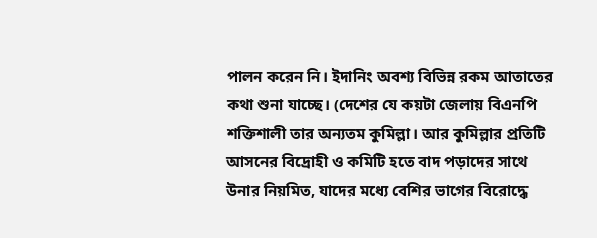পালন করেন নি। ইদানিং অবশ্য বিভিন্ন রকম আতাতের কথা শুনা যাচ্ছে। (দেশের যে কয়টা জেলায় বিএনপি শক্তিশালী তার অন্যতম কুমিল্লা। আর কুমিল্লার প্রতিটি আসনের বিদ্রোহী ও কমিটি হতে বাদ পড়াদের সাথে উনার নিয়মিত, যাদের মধ্যে বেশির ভাগের বিরোদ্ধে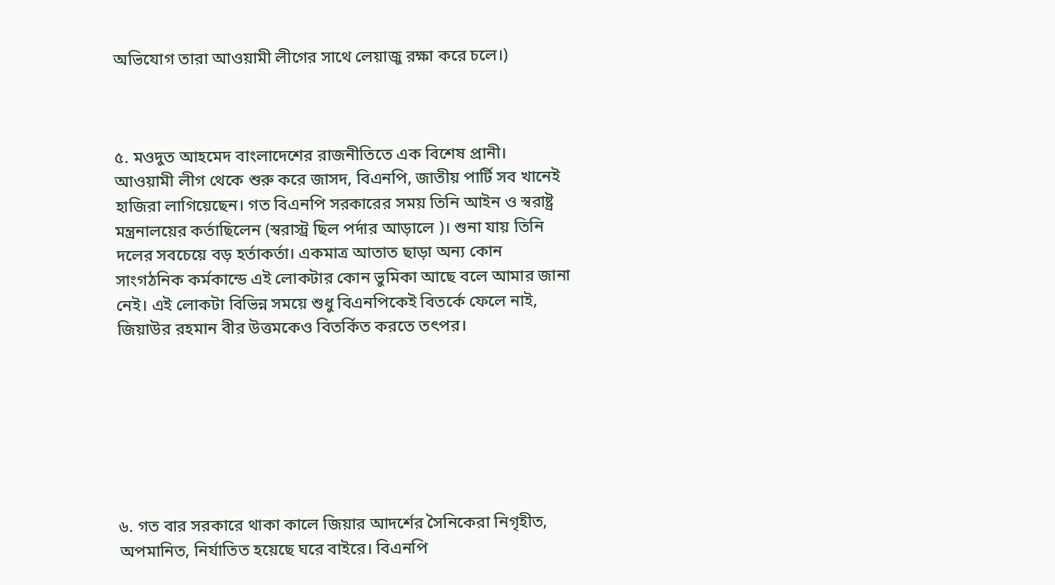অভিযোগ তারা আওয়ামী লীগের সাথে লেয়াজু রক্ষা করে চলে।)



৫. মওদুত আহমেদ বাংলাদেশের রাজনীতিতে এক বিশেষ প্রানী। আওয়ামী লীগ থেকে শুরু করে জাসদ, বিএনপি, জাতীয় পার্টি সব খানেই হাজিরা লাগিয়েছেন। গত বিএনপি সরকারের সময় তিনি আইন ও স্বরাষ্ট্র মন্ত্রনালয়ের কর্তাছিলেন (স্বরাস্ট্র ছিল পর্দার আড়ালে )। শুনা যায় তিনি দলের সবচেয়ে বড় হর্তাকর্তা। একমাত্র আতাত ছাড়া অন্য কোন সাংগঠনিক কর্মকান্ডে এই লোকটার কোন ভুমিকা আছে বলে আমার জানা নেই। এই লোকটা বিভিন্ন সময়ে শুধু বিএনপিকেই বিতর্কে ফেলে নাই, জিয়াউর রহমান বীর উত্তমকেও বিতর্কিত করতে তৎপর।







৬. গত বার সরকারে থাকা কালে জিয়ার আদর্শের সৈনিকেরা নিগৃহীত, অপমানিত, নির্যাতিত হয়েছে ঘরে বাইরে। বিএনপি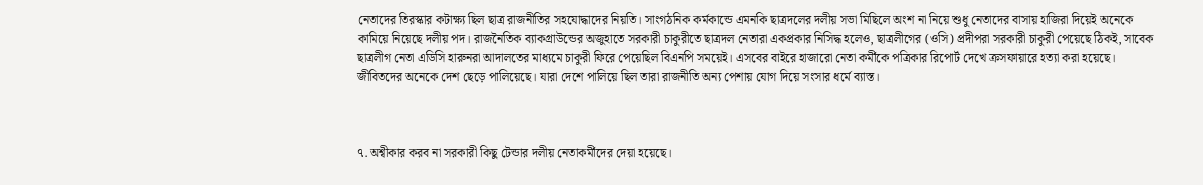নেতাদের তিরস্কার কটাক্ষ্য ছিল ছাত্র রাজনীতির সহযোদ্ধাদের নিয়তি। সাংগঠনিক কর্মকান্ডে এমনকি ছাত্রদলের দলীয় সভা মিছিলে অংশ না নিয়ে শুধু নেতাদের বাসায় হাজিরা দিয়েই অনেকে কামিয়ে নিয়েছে দলীয় পদ। রাজনৈতিক ব্যাকগ্রাউন্ডের অজুহাতে সরকারী চাকুরীতে ছাত্রদল নেতারা একপ্রকার নিসিদ্ধ হলেও, ছাত্রলীগের (ওসি) প্রদীপরা সরকারী চাকুরী পেয়েছে ঠিকই, সাবেক ছাত্রলীগ নেতা এডিসি হারুনরা আদালতের মাধ্যমে চাকুরী ফিরে পেয়েছিল বিএনপি সময়েই। এসবের বাইরে হাজারো নেতা কর্মীকে পত্রিকার রিপোর্ট দেখে ক্রসফায়ারে হত্যা করা হয়েছে। জীবিতদের অনেকে দেশ ছেড়ে পালিয়েছে। যারা দেশে পালিয়ে ছিল তারা রাজনীতি অন্য পেশায় যোগ দিয়ে সংসার ধর্মে ব্যাস্ত।



৭. অশ্বীকার করব না সরকারী কিছু টেন্ডার দলীয় নেতাকর্মীদের দেয়া হয়েছে।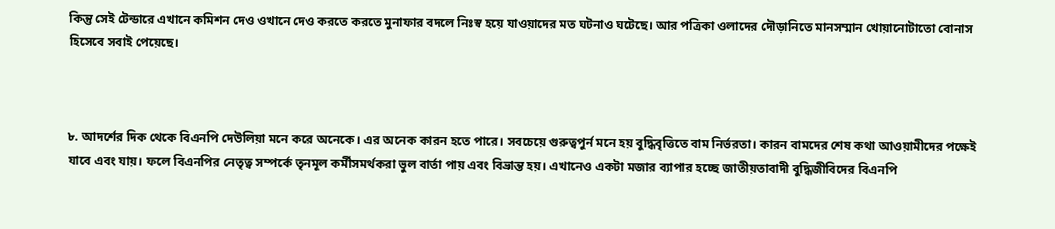কিন্তু সেই টেন্ডারে এখানে কমিশন দেও ওখানে দেও করতে করতে মুনাফার বদলে নিঃস্ব হয়ে যাওয়াদের মত ঘটনাও ঘটেছে। আর পত্রিকা ওলাদের দৌড়ানিতে মানসম্মান খোয়ানোটাতো বোনাস হিসেবে সবাই পেয়েছে।



৮. আদর্শের দিক থেকে বিএনপি দেউলিয়া মনে করে অনেকে। এর অনেক কারন হতে পারে। সবচেয়ে গুরুত্বপুর্ন মনে হয় বুদ্ধিবৃত্তিতে বাম নির্ভরতা। কারন বামদের শেষ কথা আওয়ামীদের পক্ষেই যাবে এবং যায়। ফলে বিএনপির নেতৃত্ব সম্পর্কে তৃনমূল কর্মীসমর্থকরা ভুল বার্তা পায় এবং বিভ্রান্ত হয়। এখানেও একটা মজার ব্যাপার হচ্ছে জাতীয়তাবাদী বুদ্ধিজীবিদের বিএনপি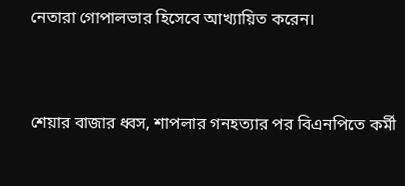নেতারা গোপালভার হিসেবে আখ্যায়িত করেন।



শেয়ার বাজার ধ্বস, শাপলার গনহত্যার পর বিএনপিতে কর্মী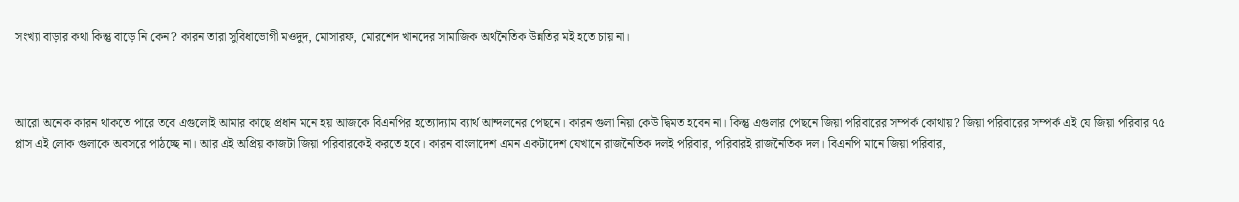সংখ্যা বাড়ার কথা কিন্তু বাড়ে নি কেন? কারন তারা সুবিধাভোগী মওদুদ, মোসারফ, মোরশেদ খানদের সামাজিক অর্থনৈতিক উন্নতির মই হতে চায় না।



আরো অনেক কারন থাকতে পারে তবে এগুলোই আমার কাছে প্রধান মনে হয় আজকে বিএনপির হত্যোদ্যাম ব্যার্থ আন্দলনের পেছনে। কারন গুলা নিয়া কেউ দ্বিমত হবেন না। কিন্তু এগুলার পেছনে জিয়া পরিবারের সম্পর্ক কোথায়? জিয়া পরিবারের সম্পর্ক এই যে জিয়া পরিবার ৭৫ প্লাস এই লোক গুলাকে অবসরে পাঠচ্ছে না। আর এই অপ্রিয় কাজটা জিয়া পরিবারকেই করতে হবে। কারন বাংলাদেশ এমন একটাদেশ যেখানে রাজনৈতিক দলই পরিবার, পরিবারই রাজনৈতিক দল। বিএনপি মানে জিয়া পরিবার,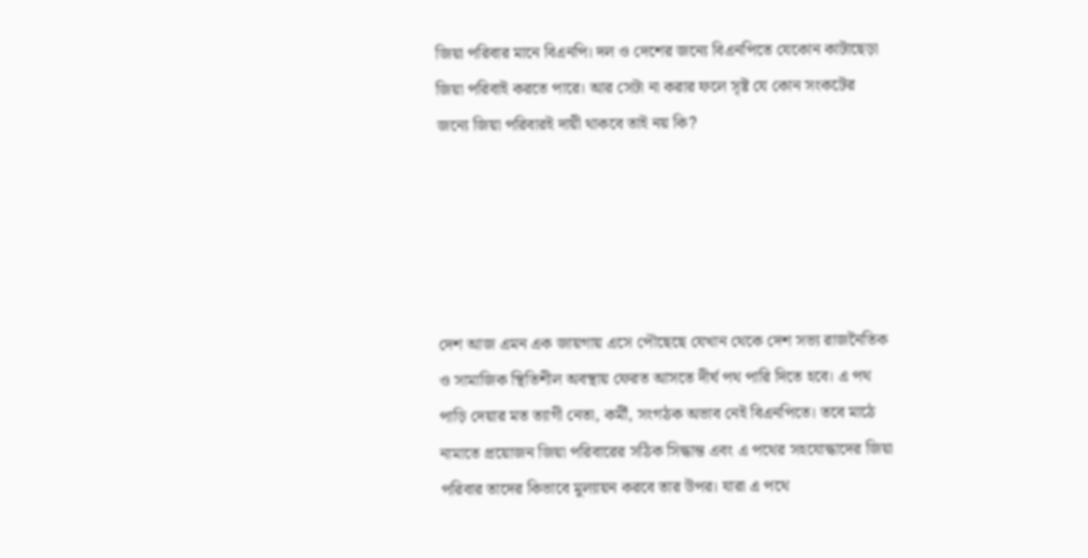জিয়া পরিবার মানে বিএনপি। দল ও দেশের জন্যে বিএনপিতে যেকোন কাটাছেড়া জিয়া পরিবাই করতে পারে। আর সেটা না করার ফলে সৃষ্ট যে কোন সংকটের জন্যে জিয়া পরিবারই দায়ী থাকবে তাই নয় কি?





দেশ আজ এমন এক জায়গায় এসে পৌছেছে যেখান থেকে দেশ সভ্য রাজনৈতিক ও সামাজিক স্থিতিশীল অবস্থায় ফেরত আসতে দীর্ঘ পথ পারি দিতে হবে। এ পথ পাড়ি দেয়ার মত ত্যাগী নেতা, কর্মী, সংগঠক অভাব নেই বিএনপিতে। তবে মাঠে নামাতে প্রয়োজন জিয়া পরিবারের সঠিক সিদ্ধান্ত এবং এ পথের সহযোদ্ধাদের জিয়া পরিবার তাদের কিভাবে মুল্যায়ন করবে তার উপর। যারা এ পথে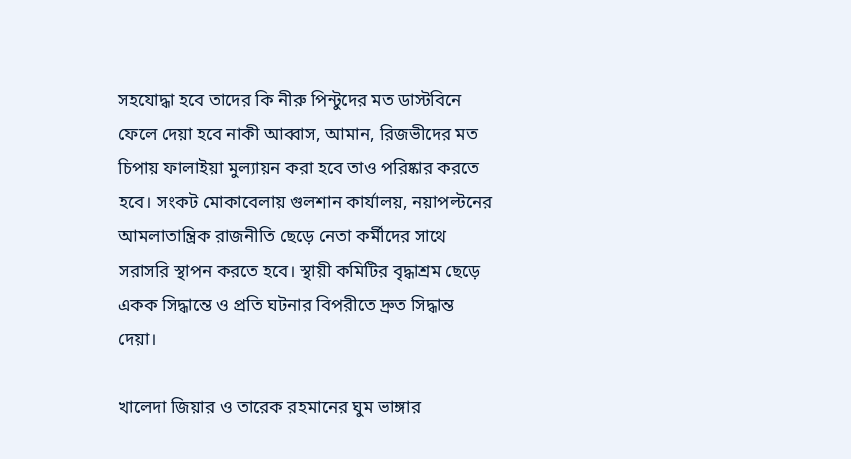সহযোদ্ধা হবে তাদের কি নীরু পিন্টুদের মত ডাস্টবিনে ফেলে দেয়া হবে নাকী আব্বাস, আমান, রিজভীদের মত চিপায় ফালাইয়া মুল্যায়ন করা হবে তাও পরিষ্কার করতে হবে। সংকট মোকাবেলায় গুলশান কার্যালয়, নয়াপল্টনের আমলাতান্ত্রিক রাজনীতি ছেড়ে নেতা কর্মীদের সাথে সরাসরি স্থাপন করতে হবে। স্থায়ী কমিটির বৃদ্ধাশ্রম ছেড়ে একক সিদ্ধান্তে ও প্রতি ঘটনার বিপরীতে দ্রুত সিদ্ধান্ত দেয়া।

খালেদা জিয়ার ও তারেক রহমানের ঘুম ভাঙ্গার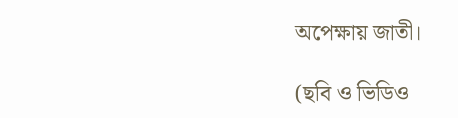অপেক্ষায় জাতী।

(ছবি ও ভিডিও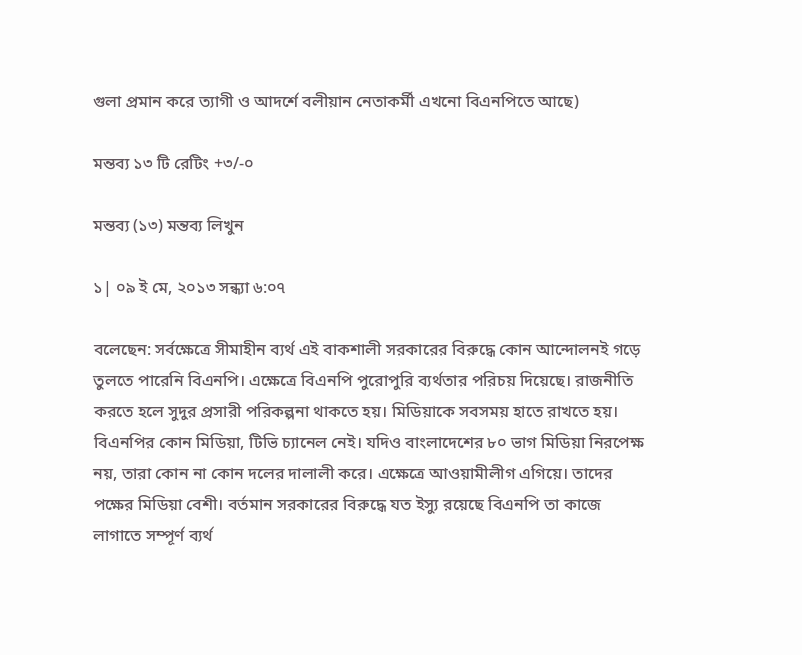গুলা প্রমান করে ত্যাগী ও আদর্শে বলীয়ান নেতাকর্মী এখনো বিএনপিতে আছে)

মন্তব্য ১৩ টি রেটিং +৩/-০

মন্তব্য (১৩) মন্তব্য লিখুন

১| ০৯ ই মে, ২০১৩ সন্ধ্যা ৬:০৭

বলেছেন: সর্বক্ষেত্রে সীমাহীন ব্যর্থ এই বাকশালী সরকারের বিরুদ্ধে কোন আন্দোলনই গড়ে তুলতে পারেনি বিএনপি। এক্ষেত্রে বিএনপি পুরোপুরি ব্যর্থতার পরিচয় দিয়েছে। রাজনীতি করতে হলে সুদুর প্রসারী পরিকল্পনা থাকতে হয়। মিডিয়াকে সবসময় হাতে রাখতে হয়। বিএনপির কোন মিডিয়া, টিভি চ্যানেল নেই। যদিও বাংলাদেশের ৮০ ভাগ মিডিয়া নিরপেক্ষ নয়, তারা কোন না কোন দলের দালালী করে। এক্ষেত্রে আওয়ামীলীগ এগিয়ে। তাদের পক্ষের মিডিয়া বেশী। বর্তমান সরকারের বিরুদ্ধে যত ইস্যু রয়েছে বিএনপি তা কাজে লাগাতে সম্পূর্ণ ব্যর্থ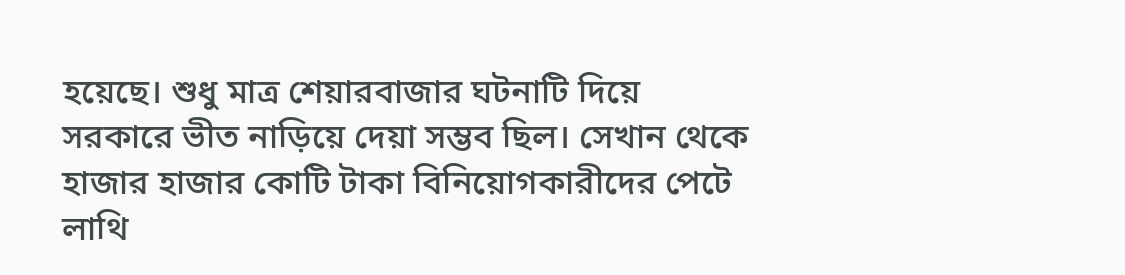হয়েছে। শুধু মাত্র শেয়ারবাজার ঘটনাটি দিয়ে সরকারে ভীত নাড়িয়ে দেয়া সম্ভব ছিল। সেখান থেকে হাজার হাজার কোটি টাকা বিনিয়োগকারীদের পেটে লাথি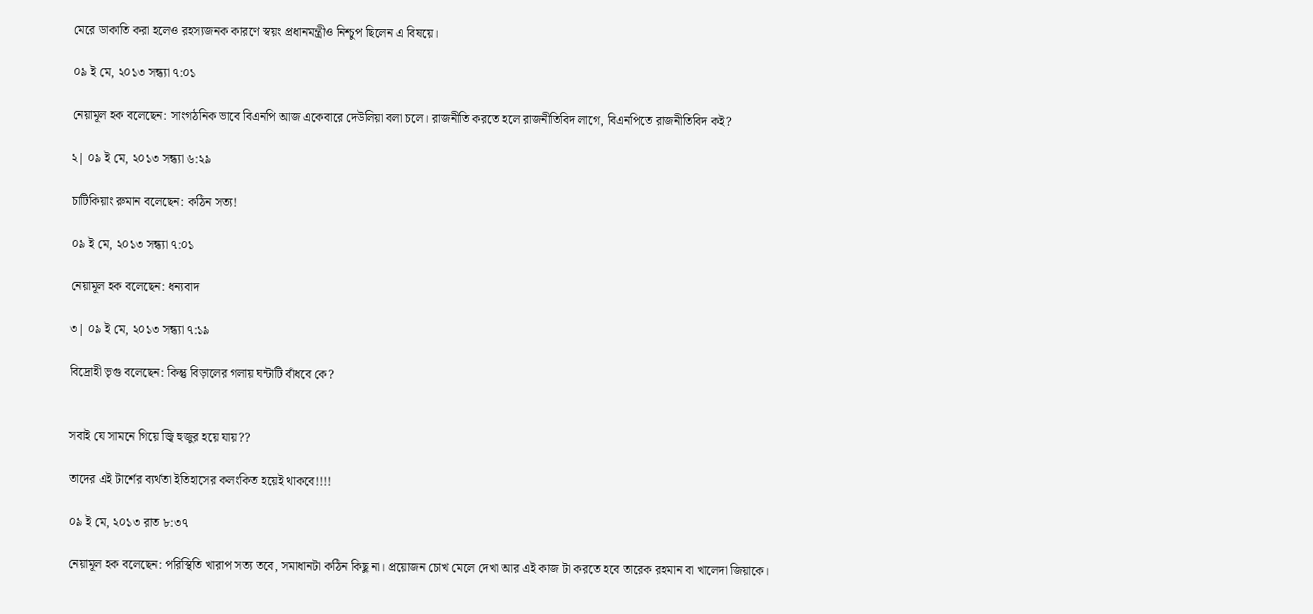মেরে ডাকাতি করা হলেও রহস্যজনক কারণে স্বয়ং প্রধানমন্ত্রীও নিশ্চুপ ছিলেন এ বিষয়ে।

০৯ ই মে, ২০১৩ সন্ধ্যা ৭:০১

নেয়ামূল হক বলেছেন: সাংগঠনিক ভাবে বিএনপি আজ একেবারে দেউলিয়া বলা চলে। রাজনীতি করতে হলে রাজনীতিবিদ লাগে, বিএনপিতে রাজনীতিবিদ কই?

২| ০৯ ই মে, ২০১৩ সন্ধ্যা ৬:২৯

চাটিকিয়াং রুমান বলেছেন: কঠিন সত্য!

০৯ ই মে, ২০১৩ সন্ধ্যা ৭:০১

নেয়ামূল হক বলেছেন: ধন্যবাদ

৩| ০৯ ই মে, ২০১৩ সন্ধ্যা ৭:১৯

বিদ্রোহী ভৃগু বলেছেন: কিন্তু বিড়ালের গলায় ঘন্টাটি বাঁধবে কে?


সবাই যে সামনে গিয়ে জ্বি হুজুর হয়ে যায়??

তাদের এই টার্শের ব্যর্থতা ইতিহাসের কলংকিত হয়েই থাকবে!!!!

০৯ ই মে, ২০১৩ রাত ৮:৩৭

নেয়ামূল হক বলেছেন: পরিস্থিতি খারাপ সত্য তবে, সমাধানটা কঠিন কিছু না। প্রয়োজন চোখ মেলে দেখা আর এই কাজ টা করতে হবে তারেক রহমান বা খালেদা জিয়াকে।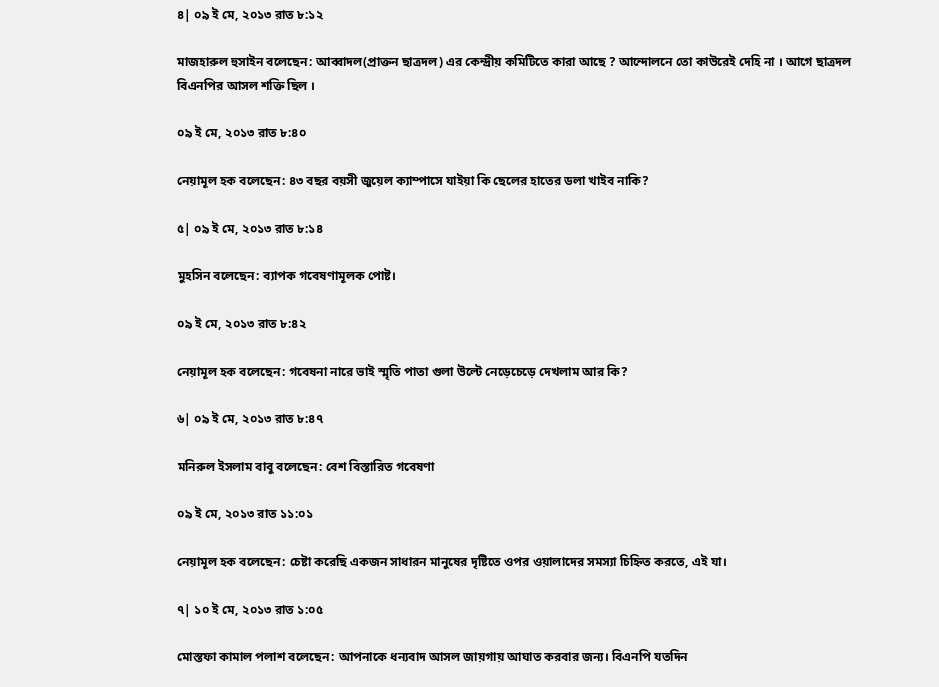৪| ০৯ ই মে, ২০১৩ রাত ৮:১২

মাজহারুল হুসাইন বলেছেন: আব্বাদল(প্রাক্তন ছাত্রদল) এর কেন্দ্রীয় কমিটিতে কারা আছে ? আন্দোলনে তো কাউরেই দেহি না । আগে ছাত্রদল বিএনপির আসল শক্তি ছিল ।

০৯ ই মে, ২০১৩ রাত ৮:৪০

নেয়ামূল হক বলেছেন: ৪৩ বছর বয়সী জুয়েল ক্যাম্পাসে যাইয়া কি ছেলের হাতের ডলা খাইব নাকি?

৫| ০৯ ই মে, ২০১৩ রাত ৮:১৪

মুহসিন বলেছেন: ব্যাপক গবেষণামূলক পোষ্ট।

০৯ ই মে, ২০১৩ রাত ৮:৪২

নেয়ামূল হক বলেছেন: গবেষনা নারে ভাই স্মৃতি পাতা গুলা উল্টে নেড়েচেড়ে দেখলাম আর কি?

৬| ০৯ ই মে, ২০১৩ রাত ৮:৪৭

মনিরুল ইসলাম বাবু বলেছেন: বেশ বিস্তারিত গবেষণা

০৯ ই মে, ২০১৩ রাত ১১:০১

নেয়ামূল হক বলেছেন: চেষ্টা করেছি একজন সাধারন মানুষের দৃষ্টিতে ওপর ওয়ালাদের সমস্যা চিহ্নিত করতে, এই যা।

৭| ১০ ই মে, ২০১৩ রাত ১:০৫

মোস্তফা কামাল পলাশ বলেছেন: আপনাকে ধন্যবাদ আসল জায়গায় আঘাত করবার জন্য। বিএনপি যতদিন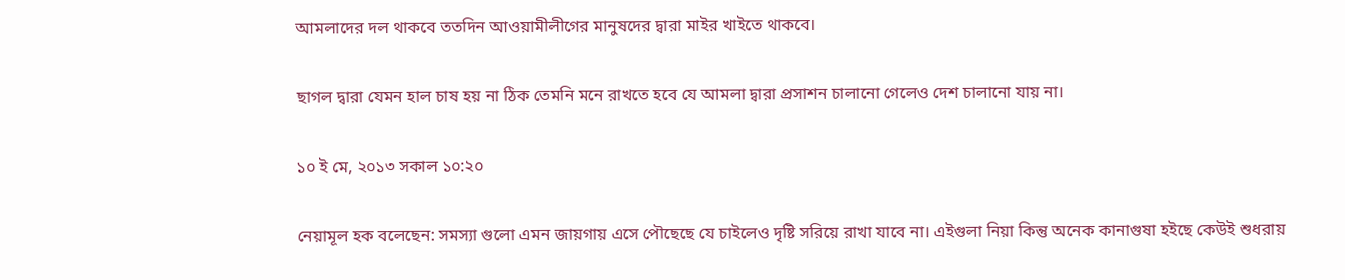আমলাদের দল থাকবে ততদিন আওয়ামীলীগের মানুষদের দ্বারা মাইর খাইতে থাকবে।

ছাগল দ্বারা যেমন হাল চাষ হয় না ঠিক তেমনি মনে রাখতে হবে যে আমলা দ্বারা প্রসাশন চালানো গেলেও দেশ চালানো যায় না।

১০ ই মে, ২০১৩ সকাল ১০:২০

নেয়ামূল হক বলেছেন: সমস্যা গুলো এমন জায়গায় এসে পৌছেছে যে চাইলেও দৃষ্টি সরিয়ে রাখা যাবে না। এইগুলা নিয়া কিন্তু অনেক কানাগুষা হইছে কেউই শুধরায়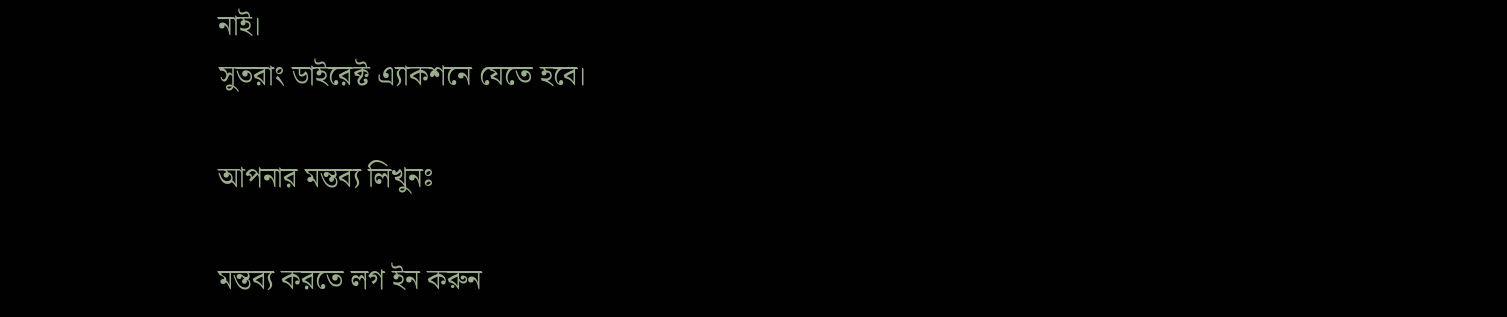নাই।
সুতরাং ডাইরেক্ট এ্যাকশনে যেতে হবে।

আপনার মন্তব্য লিখুনঃ

মন্তব্য করতে লগ ইন করুন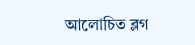আলোচিত ব্লগ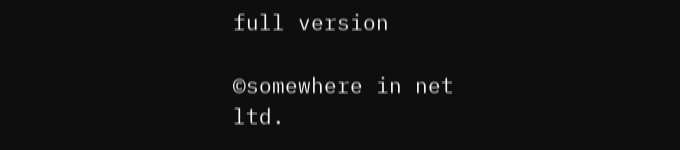full version

©somewhere in net ltd.